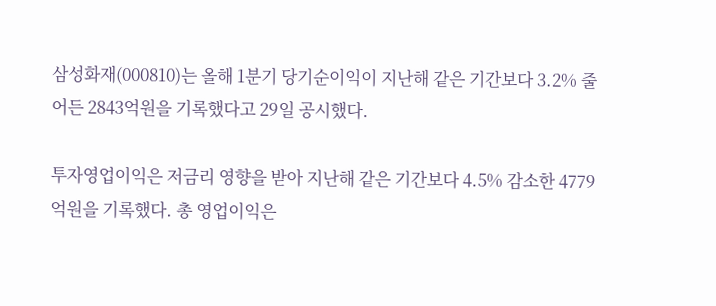삼성화재(000810)는 올해 1분기 당기순이익이 지난해 같은 기간보다 3.2% 줄어든 2843억원을 기록했다고 29일 공시했다.

투자영업이익은 저금리 영향을 받아 지난해 같은 기간보다 4.5% 감소한 4779억원을 기록했다. 총 영업이익은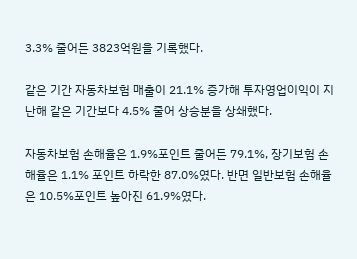3.3% 줄어든 3823억원을 기록했다.

같은 기간 자동차보험 매출이 21.1% 증가해 투자영업이익이 지난해 같은 기간보다 4.5% 줄어 상승분을 상쇄했다.

자동차보험 손해율은 1.9%포인트 줄어든 79.1%, 장기보험 손해율은 1.1% 포인트 하락한 87.0%였다. 반면 일반보험 손해율은 10.5%포인트 높아진 61.9%였다.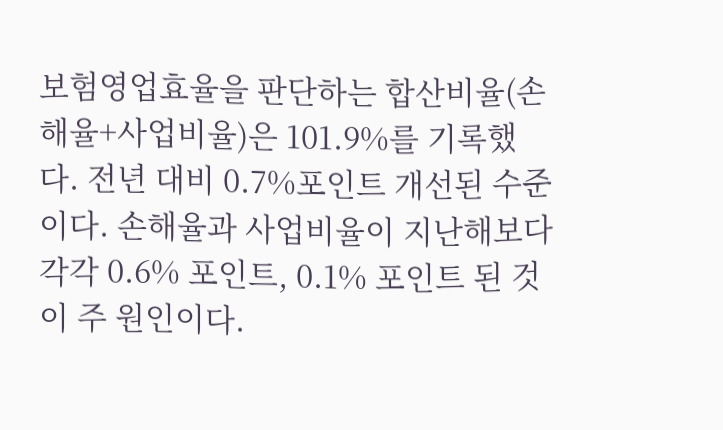보험영업효율을 판단하는 합산비율(손해율+사업비율)은 101.9%를 기록했다. 전년 대비 0.7%포인트 개선된 수준이다. 손해율과 사업비율이 지난해보다 각각 0.6% 포인트, 0.1% 포인트 된 것이 주 원인이다.